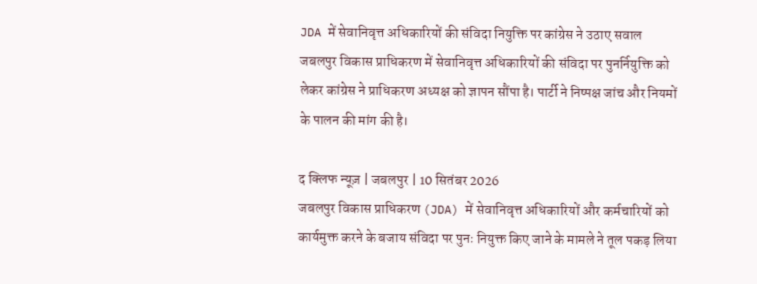JDA में सेवानिवृत्त अधिकारियों की संविदा नियुक्ति पर कांग्रेस ने उठाए सवाल
जबलपुर विकास प्राधिकरण में सेवानिवृत्त अधिकारियों की संविदा पर पुनर्नियुक्ति को लेकर कांग्रेस ने प्राधिकरण अध्यक्ष को ज्ञापन सौंपा है। पार्टी ने निष्पक्ष जांच और नियमों के पालन की मांग की है।

द क्लिफ न्यूज़ | जबलपुर | 10 सितंबर 2026
जबलपुर विकास प्राधिकरण (JDA) में सेवानिवृत्त अधिकारियों और कर्मचारियों को कार्यमुक्त करने के बजाय संविदा पर पुनः नियुक्त किए जाने के मामले ने तूल पकड़ लिया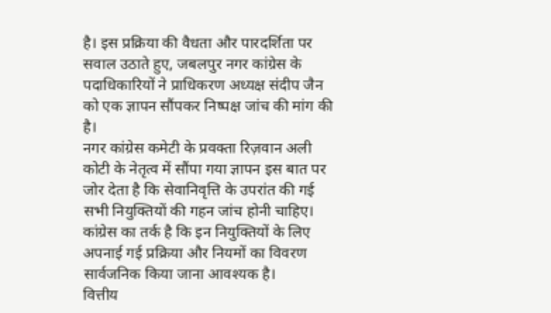है। इस प्रक्रिया की वैधता और पारदर्शिता पर सवाल उठाते हुए, जबलपुर नगर कांग्रेस के पदाधिकारियों ने प्राधिकरण अध्यक्ष संदीप जैन को एक ज्ञापन सौंपकर निष्पक्ष जांच की मांग की है।
नगर कांग्रेस कमेटी के प्रवक्ता रिज़वान अली कोटी के नेतृत्व में सौंपा गया ज्ञापन इस बात पर जोर देता है कि सेवानिवृत्ति के उपरांत की गई सभी नियुक्तियों की गहन जांच होनी चाहिए। कांग्रेस का तर्क है कि इन नियुक्तियों के लिए अपनाई गई प्रक्रिया और नियमों का विवरण सार्वजनिक किया जाना आवश्यक है।
वित्तीय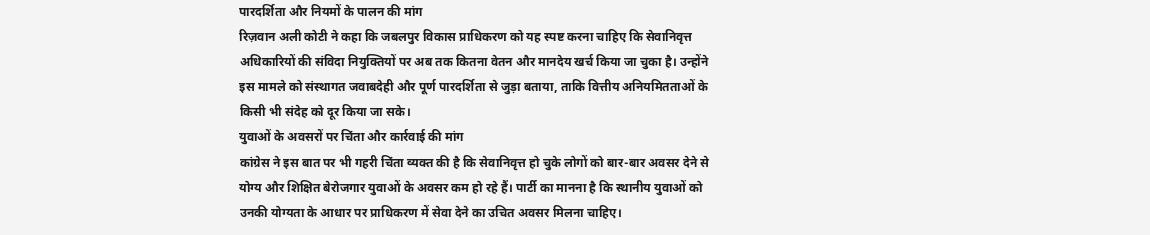पारदर्शिता और नियमों के पालन की मांग
रिज़वान अली कोटी ने कहा कि जबलपुर विकास प्राधिकरण को यह स्पष्ट करना चाहिए कि सेवानिवृत्त अधिकारियों की संविदा नियुक्तियों पर अब तक कितना वेतन और मानदेय खर्च किया जा चुका है। उन्होंने इस मामले को संस्थागत जवाबदेही और पूर्ण पारदर्शिता से जुड़ा बताया, ताकि वित्तीय अनियमितताओं के किसी भी संदेह को दूर किया जा सके।
युवाओं के अवसरों पर चिंता और कार्रवाई की मांग
कांग्रेस ने इस बात पर भी गहरी चिंता व्यक्त की है कि सेवानिवृत्त हो चुके लोगों को बार-बार अवसर देने से योग्य और शिक्षित बेरोजगार युवाओं के अवसर कम हो रहे हैं। पार्टी का मानना है कि स्थानीय युवाओं को उनकी योग्यता के आधार पर प्राधिकरण में सेवा देने का उचित अवसर मिलना चाहिए।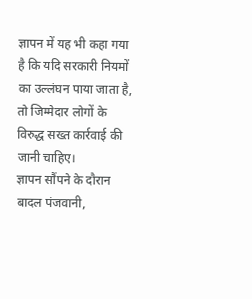ज्ञापन में यह भी कहा गया है कि यदि सरकारी नियमों का उल्लंघन पाया जाता है, तो जिम्मेदार लोगों के विरुद्ध सख्त कार्रवाई की जानी चाहिए।
ज्ञापन सौंपने के दौरान बादल पंजवानी,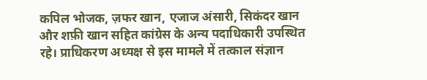कपिल भोजक, ज़फर खान, एजाज अंसारी, सिकंदर खान और शफ़ी खान सहित कांग्रेस के अन्य पदाधिकारी उपस्थित रहे। प्राधिकरण अध्यक्ष से इस मामले में तत्काल संज्ञान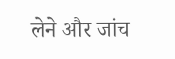लेने और जांच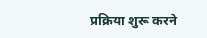प्रक्रिया शुरू करने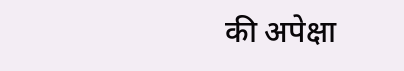की अपेक्षा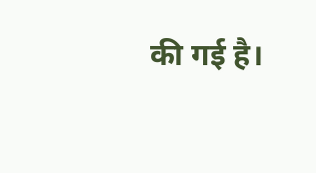की गई है।